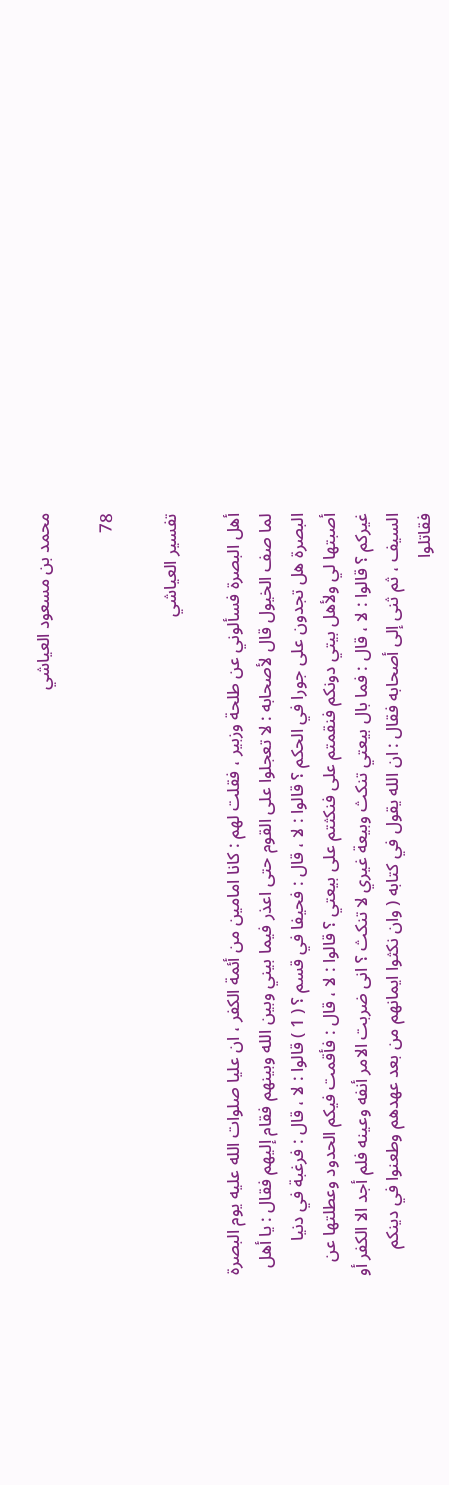محمد بن مسعود العياشي

78

تفسير العياشي

أهل البصرة فسألوني عن طلحة وزبير ، فقلت لهم : كانا امامين من أئمة الكفر ، ان عليا صلوات الله عليه يوم البصرة لما صف الخيول قال لأصحابه : لا تعجلوا على القوم حتى اعذر فيما بيني وبين الله وبينهم فقام إليهم فقال : يا أهل البصرة هل تجدون على جورا في الحكم ؟ قالوا : لا ، قال : فحيفا في قسم ؟ ( 1 ) قالوا : لا ، قال : فرغبة في دنيا أصبتها لي ولأهل بيتي دونكم فنقمتم على فنكثتم على بيعتي ؟ قالوا : لا ، قال : فأقمت فيكم الحدود وعطلتها عن غيركم ؟ قالوا : لا ، قال : فما بال بيعتي تنكث وبيعة غيري لا تنكث ؟ انى ضربت الامر أنفه وعينه فلم أجد الا الكفر أو السيف ، ثم ثنى إلى أصحابه فقال : ان الله يقول في كتابه ( وان نكثوا ايمانهم من بعد عهدهم وطعنوا في دينكم فقاتلوا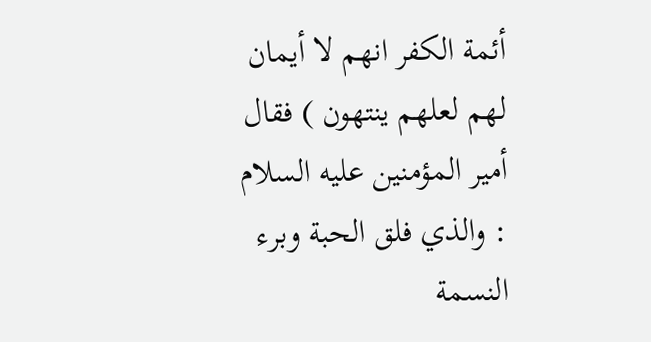أئمة الكفر انهم لا أيمان لهم لعلهم ينتهون ) فقال أمير المؤمنين عليه السلام : والذي فلق الحبة وبرء النسمة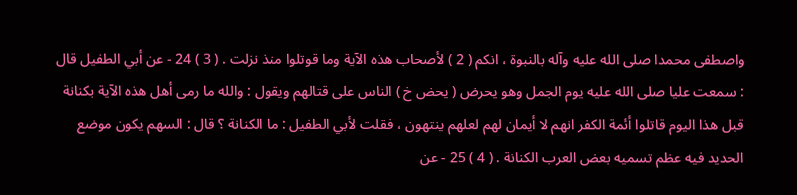واصطفى محمدا صلى الله عليه وآله بالنبوة ، انكم ( 2 ) لأصحاب هذه الآية وما قوتلوا منذ نزلت . ( 3 ) 24 - عن أبي الطفيل قال : سمعت عليا صلى الله عليه يوم الجمل وهو يحرض ( يحض خ ) الناس على قتالهم ويقول : والله ما رمى أهل هذه الآية بكنانة قبل هذا اليوم قاتلوا أئمة الكفر انهم لا أيمان لهم لعلهم ينتهون ، فقلت لأبي الطفيل : ما الكنانة ؟ قال : السهم يكون موضع الحديد فيه عظم تسميه بعض العرب الكنانة . ( 4 ) 25 - عن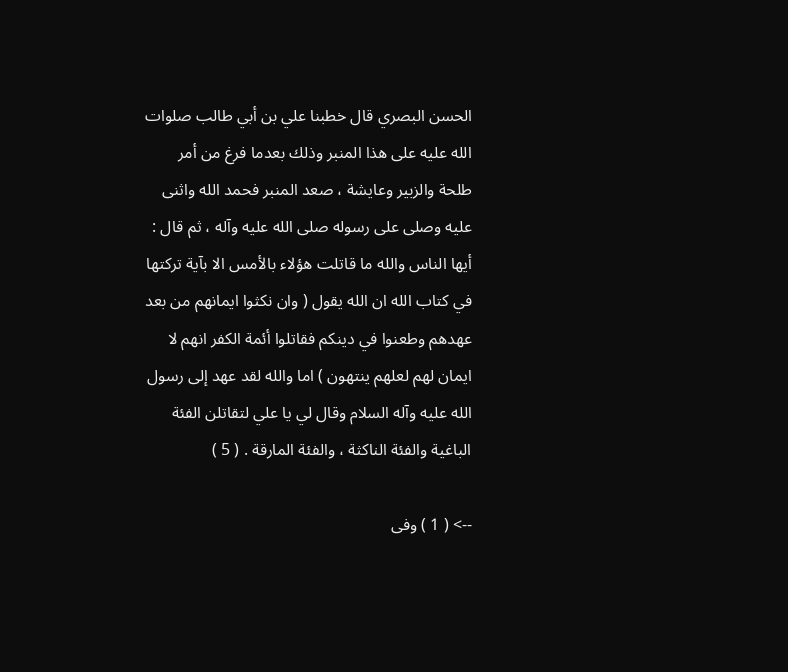الحسن البصري قال خطبنا علي بن أبي طالب صلوات الله عليه على هذا المنبر وذلك بعدما فرغ من أمر طلحة والزبير وعايشة ، صعد المنبر فحمد الله واثنى عليه وصلى على رسوله صلى الله عليه وآله ، ثم قال : أيها الناس والله ما قاتلت هؤلاء بالأمس الا بآية تركتها في كتاب الله ان الله يقول ( وان نكثوا ايمانهم من بعد عهدهم وطعنوا في دينكم فقاتلوا أئمة الكفر انهم لا ايمان لهم لعلهم ينتهون ) اما والله لقد عهد إلى رسول الله عليه وآله السلام وقال لي يا علي لتقاتلن الفئة الباغية والفئة الناكثة ، والفئة المارقة . ( 5 )

--> ( 1 ) وفى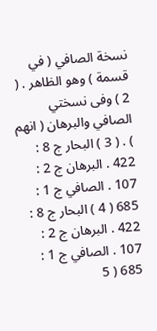نسخة الصافي ( في قسمة ) وهو الظاهر . ( 2 ) وفى نسختي الصافي والبرهان ( انهم ) . ( 3 ) البحار ج 8 : 422 . البرهان ج 2 : 107 . الصافي ج 1 : 685 ( 4 ) البحار ج 8 : 422 . البرهان ج 2 : 107 . الصافي ج 1 : 685 ( 5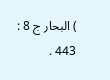) البحار ج 8 : 443 .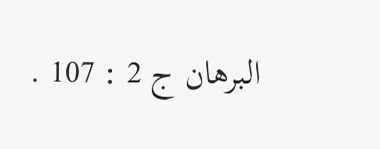البرهان ج 2 : 107 .